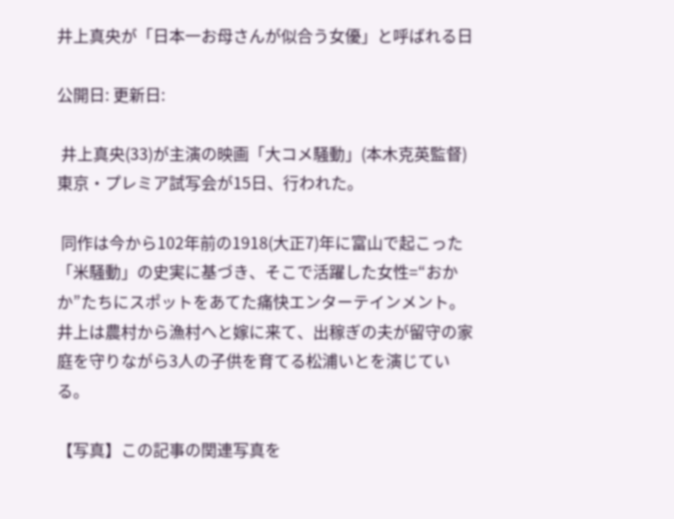井上真央が「日本一お母さんが似合う女優」と呼ばれる日

公開日: 更新日:

 井上真央(33)が主演の映画「大コメ騒動」(本木克英監督)東京・プレミア試写会が15日、行われた。

 同作は今から102年前の1918(大正7)年に富山で起こった「米騒動」の史実に基づき、そこで活躍した女性=“おかか”たちにスポットをあてた痛快エンターテインメント。井上は農村から漁村へと嫁に来て、出稼ぎの夫が留守の家庭を守りながら3人の子供を育てる松浦いとを演じている。

【写真】この記事の関連写真を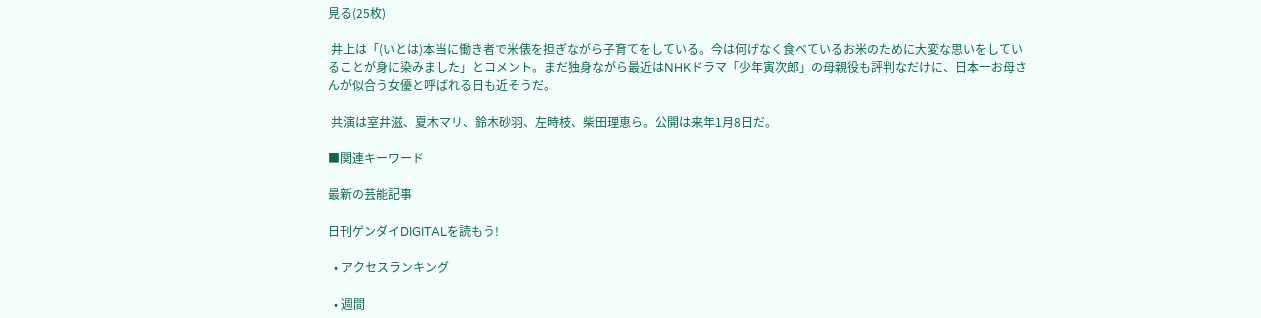見る(25枚)

 井上は「(いとは)本当に働き者で米俵を担ぎながら子育てをしている。今は何げなく食べているお米のために大変な思いをしていることが身に染みました」とコメント。まだ独身ながら最近はNHKドラマ「少年寅次郎」の母親役も評判なだけに、日本一お母さんが似合う女優と呼ばれる日も近そうだ。

 共演は室井滋、夏木マリ、鈴木砂羽、左時枝、柴田理恵ら。公開は来年1月8日だ。

■関連キーワード

最新の芸能記事

日刊ゲンダイDIGITALを読もう!

  • アクセスランキング

  • 週間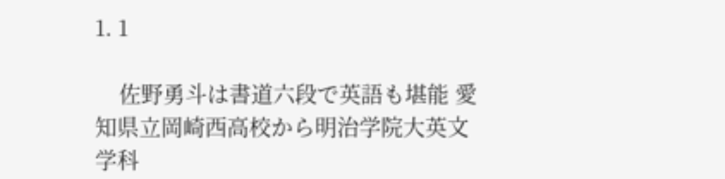1. 1

    佐野勇斗は書道六段で英語も堪能 愛知県立岡崎西高校から明治学院大英文学科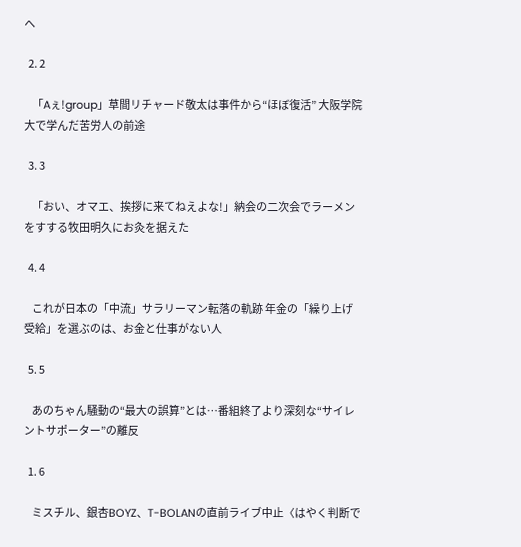へ

  2. 2

    「Aぇ!group」草間リチャード敬太は事件から“ほぼ復活” 大阪学院大で学んだ苦労人の前途

  3. 3

    「おい、オマエ、挨拶に来てねえよな!」納会の二次会でラーメンをすする牧田明久にお灸を据えた

  4. 4

    これが日本の「中流」サラリーマン転落の軌跡 年金の「繰り上げ受給」を選ぶのは、お金と仕事がない人

  5. 5

    あのちゃん騒動の“最大の誤算”とは…番組終了より深刻な“サイレントサポーター”の離反

  1. 6

    ミスチル、銀杏BOYZ、T-BOLANの直前ライブ中止〈はやく判断で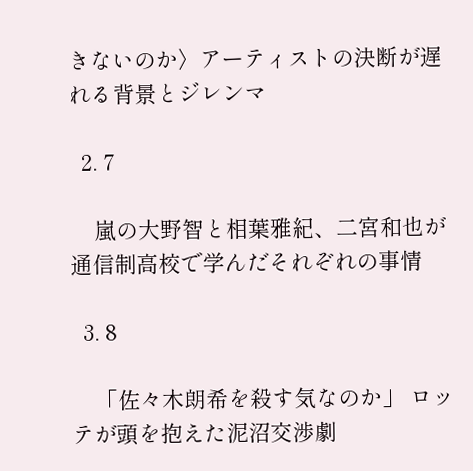きないのか〉アーティストの決断が遅れる背景とジレンマ

  2. 7

    嵐の大野智と相葉雅紀、二宮和也が通信制高校で学んだそれぞれの事情

  3. 8

    「佐々木朗希を殺す気なのか」 ロッテが頭を抱えた泥沼交渉劇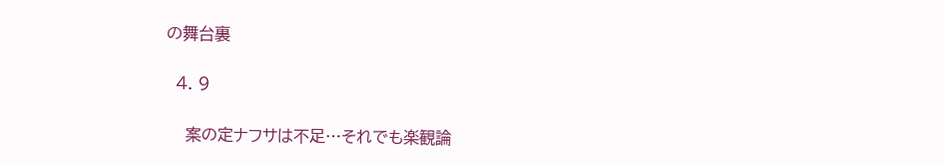の舞台裏

  4. 9

    案の定ナフサは不足…それでも楽観論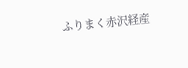ふりまく赤沢経産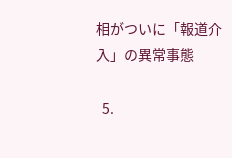相がついに「報道介入」の異常事態

  5.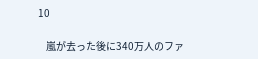10

    嵐が去った後に340万人のファ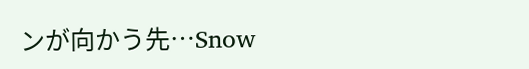ンが向かう先…Snow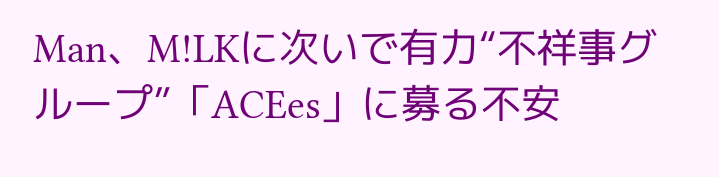Man、M!LKに次いで有力“不祥事グループ”「ACEes」に募る不安